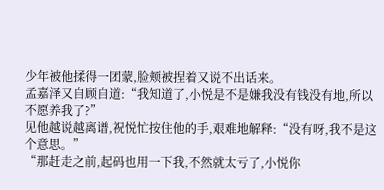少年被他揉得一团蒙,脸颊被捏着又说不出话来。
孟嘉泽又自顾自道:“我知道了,小悦是不是嫌我没有钱没有地,所以不愿养我了?”
见他越说越离谱,祝悦忙按住他的手,艰难地解释:“没有呀,我不是这个意思。”
“那赶走之前,起码也用一下我,不然就太亏了,小悦你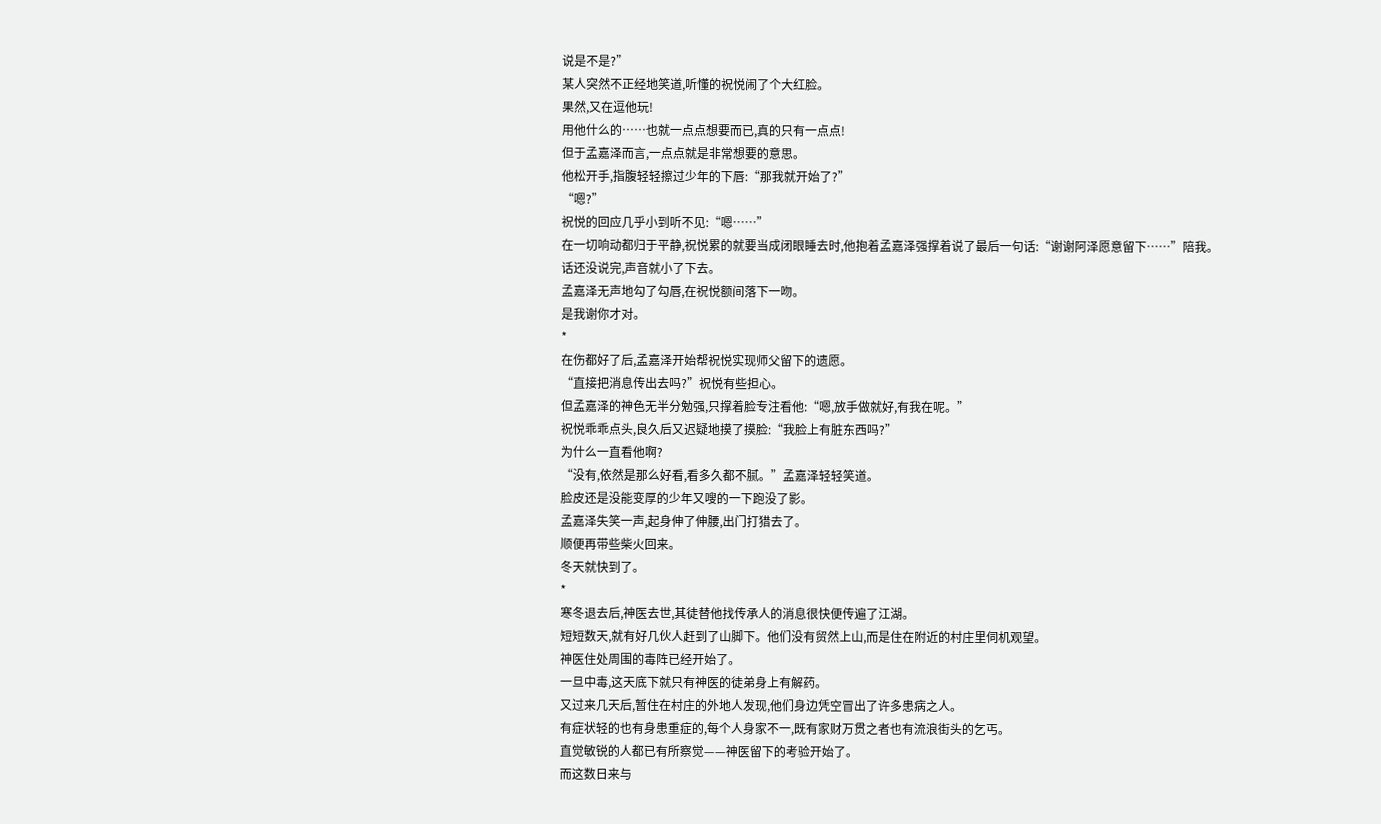说是不是?”
某人突然不正经地笑道,听懂的祝悦闹了个大红脸。
果然,又在逗他玩!
用他什么的……也就一点点想要而已,真的只有一点点!
但于孟嘉泽而言,一点点就是非常想要的意思。
他松开手,指腹轻轻擦过少年的下唇:“那我就开始了?”
“嗯?”
祝悦的回应几乎小到听不见:“嗯……”
在一切响动都归于平静,祝悦累的就要当成闭眼睡去时,他抱着孟嘉泽强撑着说了最后一句话:“谢谢阿泽愿意留下……”陪我。
话还没说完,声音就小了下去。
孟嘉泽无声地勾了勾唇,在祝悦额间落下一吻。
是我谢你才对。
*
在伤都好了后,孟嘉泽开始帮祝悦实现师父留下的遗愿。
“直接把消息传出去吗?”祝悦有些担心。
但孟嘉泽的神色无半分勉强,只撑着脸专注看他:“嗯,放手做就好,有我在呢。”
祝悦乖乖点头,良久后又迟疑地摸了摸脸:“我脸上有脏东西吗?”
为什么一直看他啊?
“没有,依然是那么好看,看多久都不腻。”孟嘉泽轻轻笑道。
脸皮还是没能变厚的少年又嗖的一下跑没了影。
孟嘉泽失笑一声,起身伸了伸腰,出门打猎去了。
顺便再带些柴火回来。
冬天就快到了。
*
寒冬退去后,神医去世,其徒替他找传承人的消息很快便传遍了江湖。
短短数天,就有好几伙人赶到了山脚下。他们没有贸然上山,而是住在附近的村庄里伺机观望。
神医住处周围的毒阵已经开始了。
一旦中毒,这天底下就只有神医的徒弟身上有解药。
又过来几天后,暂住在村庄的外地人发现,他们身边凭空冒出了许多患病之人。
有症状轻的也有身患重症的,每个人身家不一,既有家财万贯之者也有流浪街头的乞丐。
直觉敏锐的人都已有所察觉——神医留下的考验开始了。
而这数日来与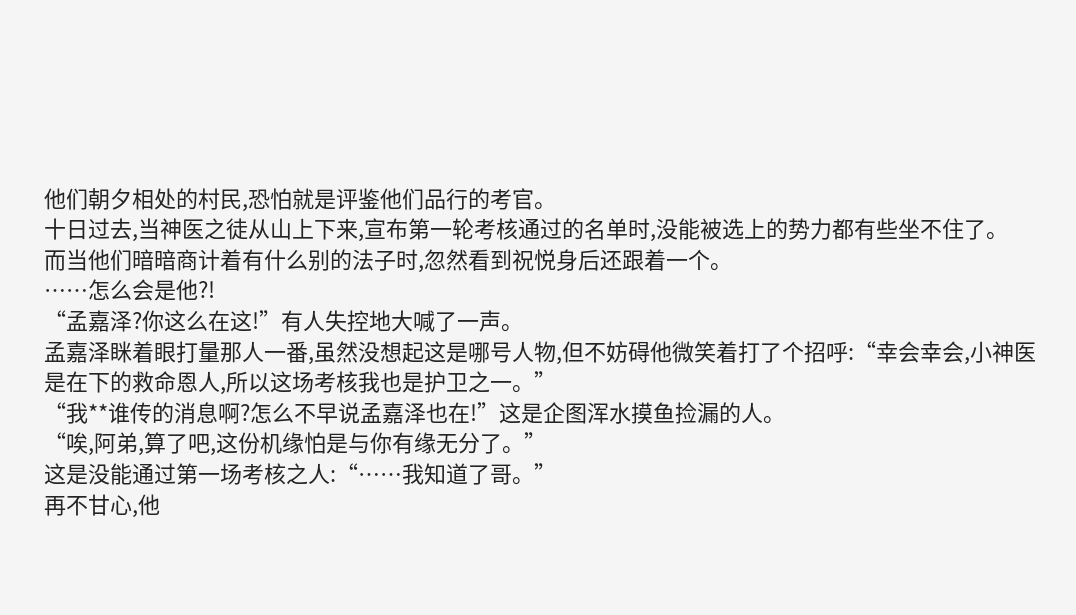他们朝夕相处的村民,恐怕就是评鉴他们品行的考官。
十日过去,当神医之徒从山上下来,宣布第一轮考核通过的名单时,没能被选上的势力都有些坐不住了。
而当他们暗暗商计着有什么别的法子时,忽然看到祝悦身后还跟着一个。
……怎么会是他?!
“孟嘉泽?你这么在这!”有人失控地大喊了一声。
孟嘉泽眯着眼打量那人一番,虽然没想起这是哪号人物,但不妨碍他微笑着打了个招呼:“幸会幸会,小神医是在下的救命恩人,所以这场考核我也是护卫之一。”
“我**谁传的消息啊?怎么不早说孟嘉泽也在!”这是企图浑水摸鱼捡漏的人。
“唉,阿弟,算了吧,这份机缘怕是与你有缘无分了。”
这是没能通过第一场考核之人:“……我知道了哥。”
再不甘心,他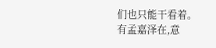们也只能干看着。
有孟嘉泽在,意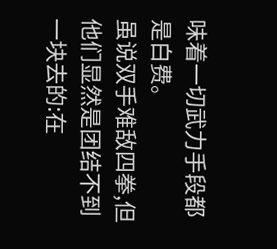味着一切武力手段都是白费。
虽说双手难敌四拳,但他们显然是团结不到一块去的:在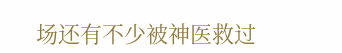场还有不少被神医救过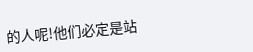的人呢!他们必定是站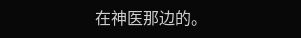在神医那边的。